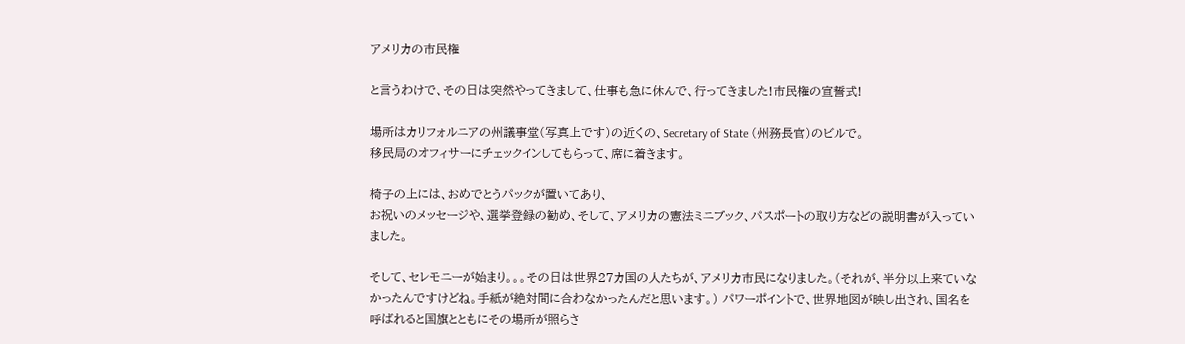アメリカの市民権

と言うわけで、その日は突然やってきまして、仕事も急に休んで、行ってきました!市民権の宣誓式!

場所はカリフォルニアの州議事堂(写真上です)の近くの、Secretary of State (州務長官)のビルで。
移民局のオフィサーにチェックインしてもらって、席に着きます。

椅子の上には、おめでとうパックが置いてあり、
お祝いのメッセージや、選挙登録の勧め、そして、アメリカの憲法ミニブック、パスポートの取り方などの説明書が入っていました。

そして、セレモニーが始まり。。。その日は世界27カ国の人たちが、アメリカ市民になりました。(それが、半分以上来ていなかったんですけどね。手紙が絶対間に合わなかったんだと思います。) パワーポイントで、世界地図が映し出され、国名を呼ばれると国旗とともにその場所が照らさ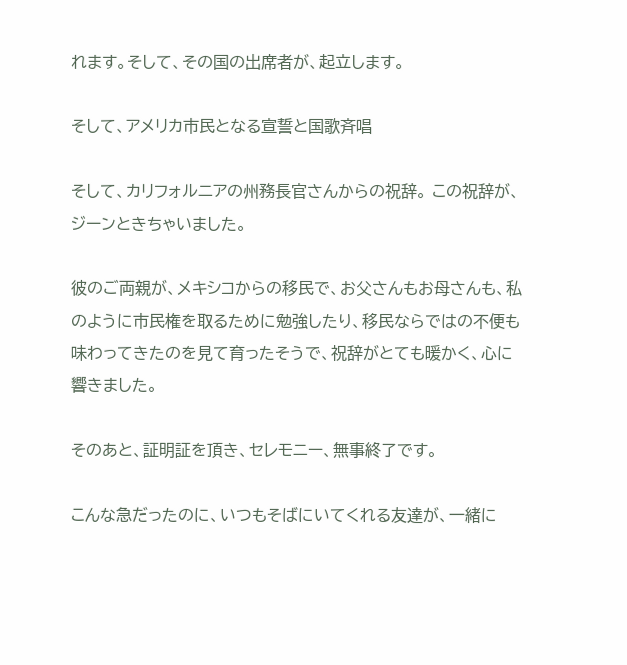れます。そして、その国の出席者が、起立します。

そして、アメリカ市民となる宣誓と国歌斉唱

そして、カリフォルニアの州務長官さんからの祝辞。 この祝辞が、ジーンときちゃいました。

彼のご両親が、メキシコからの移民で、お父さんもお母さんも、私のように市民権を取るために勉強したり、移民ならではの不便も味わってきたのを見て育ったそうで、祝辞がとても暖かく、心に響きました。

そのあと、証明証を頂き、セレモニー、無事終了です。

こんな急だったのに、いつもそばにいてくれる友達が、一緒に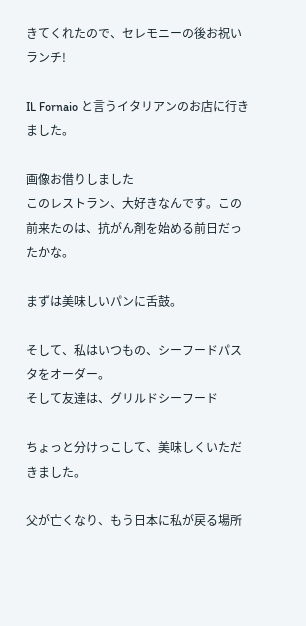きてくれたので、セレモニーの後お祝いランチ!

IL Fornaio と言うイタリアンのお店に行きました。

画像お借りしました
このレストラン、大好きなんです。この前来たのは、抗がん剤を始める前日だったかな。

まずは美味しいパンに舌鼓。

そして、私はいつもの、シーフードパスタをオーダー。
そして友達は、グリルドシーフード

ちょっと分けっこして、美味しくいただきました。

父が亡くなり、もう日本に私が戻る場所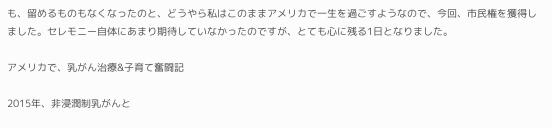も、留めるものもなくなったのと、どうやら私はこのままアメリカで一生を過ごすようなので、今回、市民権を獲得しました。セレモニー自体にあまり期待していなかったのですが、とても心に残る1日となりました。

アメリカで、乳がん治療&子育て奮闘記

2015年、非浸潤制乳がんと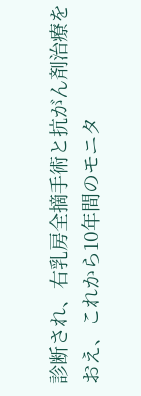診断され、右乳房全摘手術と抗がん剤治療をおえ、これから10年間のモニタ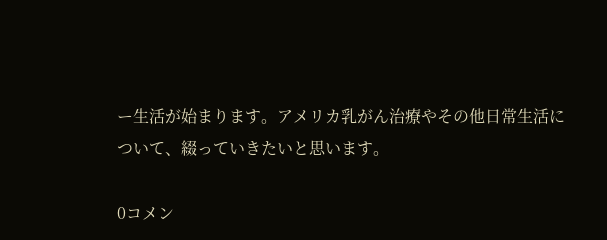ー生活が始まります。アメリカ乳がん治療やその他日常生活について、綴っていきたいと思います。

0コメン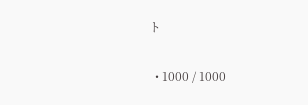ト

  • 1000 / 1000